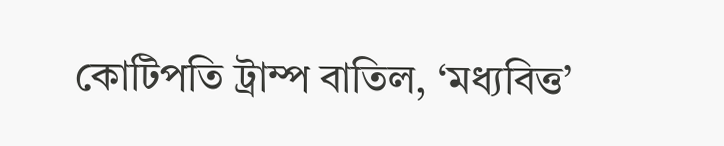কোটিপতি ট্রাম্প বাতিল, ‘মধ্যবিত্ত’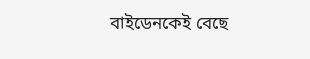বাইডেনকেই বেছে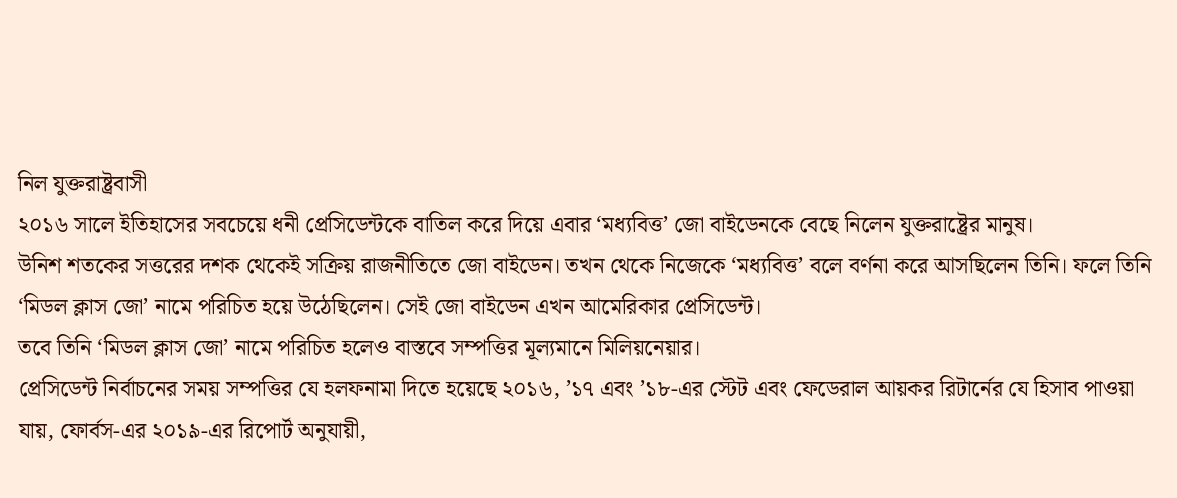নিল যুক্তরাষ্ট্রবাসী
২০১৬ সালে ইতিহাসের সবচেয়ে ধনী প্রেসিডেন্টকে বাতিল করে দিয়ে এবার ‘মধ্যবিত্ত’ জো বাইডেনকে বেছে নিলেন যুক্তরাষ্ট্রের মানুষ।
উনিশ শতকের সত্তরের দশক থেকেই সক্রিয় রাজনীতিতে জো বাইডেন। তখন থেকে নিজেকে ‘মধ্যবিত্ত’ বলে বর্ণনা করে আসছিলেন তিনি। ফলে তিনি ‘মিডল ক্লাস জো’ নামে পরিচিত হয়ে উঠেছিলেন। সেই জো বাইডেন এখন আমেরিকার প্রেসিডেন্ট।
তবে তিনি ‘মিডল ক্লাস জো’ নামে পরিচিত হলেও বাস্তবে সম্পত্তির মূল্যমানে মিলিয়নেয়ার।
প্রেসিডেন্ট নির্বাচনের সময় সম্পত্তির যে হলফনামা দিতে হয়েছে ২০১৬, ’১৭ এবং ’১৮-এর স্টেট এবং ফেডেরাল আয়কর রিটার্নের যে হিসাব পাওয়া যায়, ফোর্বস-এর ২০১৯-এর রিপোর্ট অনুযায়ী,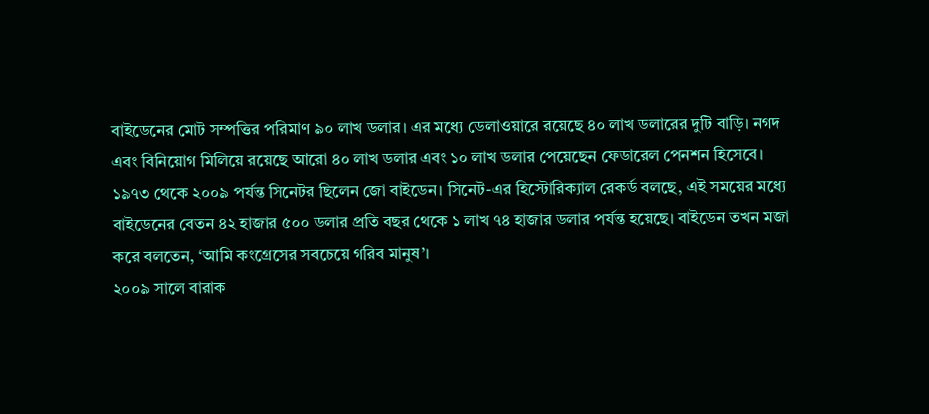বাইডেনের মোট সম্পত্তির পরিমাণ ৯০ লাখ ডলার। এর মধ্যে ডেলাওয়ারে রয়েছে ৪০ লাখ ডলারের দুটি বাড়ি। নগদ এবং বিনিয়োগ মিলিয়ে রয়েছে আরো ৪০ লাখ ডলার এবং ১০ লাখ ডলার পেয়েছেন ফেডারেল পেনশন হিসেবে।
১৯৭৩ থেকে ২০০৯ পর্যন্ত সিনেটর ছিলেন জো বাইডেন। সিনেট-এর হিস্টোরিক্যাল রেকর্ড বলছে, এই সময়ের মধ্যে বাইডেনের বেতন ৪২ হাজার ৫০০ ডলার প্রতি বছর থেকে ১ লাখ ৭৪ হাজার ডলার পর্যন্ত হয়েছে। বাইডেন তখন মজা করে বলতেন, ‘আমি কংগ্রেসের সবচেয়ে গরিব মানুষ’।
২০০৯ সালে বারাক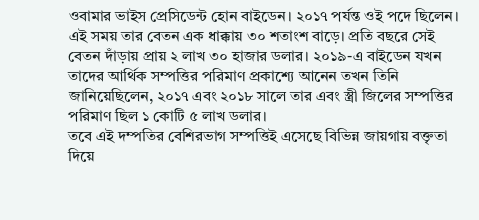ওবামার ভাইস প্রেসিডেন্ট হোন বাইডেন। ২০১৭ পর্যন্ত ওই পদে ছিলেন। এই সময় তার বেতন এক ধাক্কায় ৩০ শতাংশ বাড়ে। প্রতি বছরে সেই বেতন দাঁড়ায় প্রায় ২ লাখ ৩০ হাজার ডলার। ২০১৯-এ বাইডেন যখন তাদের আর্থিক সম্পত্তির পরিমাণ প্রকাশ্যে আনেন তখন তিনি জানিয়েছিলেন, ২০১৭ এবং ২০১৮ সালে তার এবং স্ত্রী জিলের সম্পত্তির পরিমাণ ছিল ১ কোটি ৫ লাখ ডলার।
তবে এই দম্পতির বেশিরভাগ সম্পত্তিই এসেছে বিভিন্ন জায়গায় বক্তৃতা দিয়ে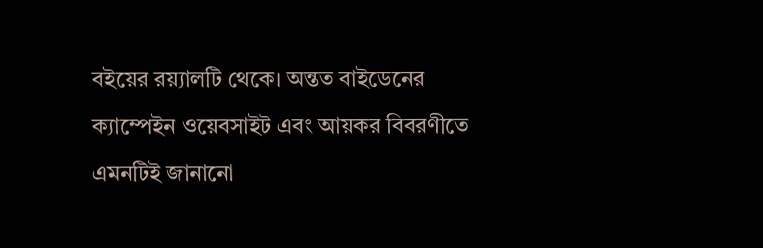বইয়ের রয়্যালটি থেকে। অন্তত বাইডেনের ক্যাম্পেইন ওয়েবসাইট এবং আয়কর বিবরণীতে এমনটিই জানানো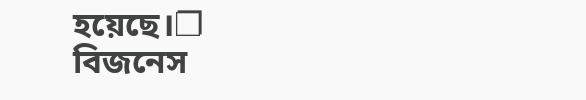হয়েছে।❐
বিজনেস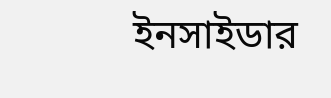ইনসাইডার